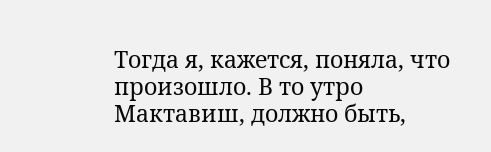Тогда я, кажется, поняла, что произошло. В то утро Мактавиш, должно быть,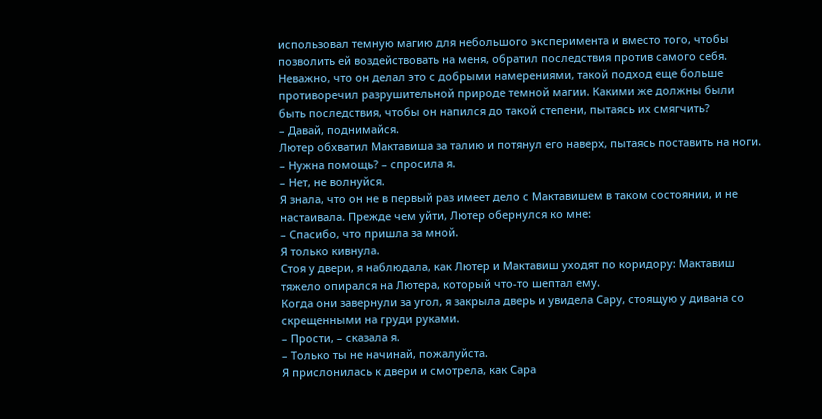использовал темную магию для небольшого эксперимента и вместо того, чтобы позволить ей воздействовать на меня, обратил последствия против самого себя. Неважно, что он делал это с добрыми намерениями, такой подход еще больше противоречил разрушительной природе темной магии. Какими же должны были быть последствия, чтобы он напился до такой степени, пытаясь их смягчить?
– Давай, поднимайся.
Лютер обхватил Мактавиша за талию и потянул его наверх, пытаясь поставить на ноги.
– Нужна помощь? – спросила я.
– Нет, не волнуйся.
Я знала, что он не в первый раз имеет дело с Мактавишем в таком состоянии, и не настаивала. Прежде чем уйти, Лютер обернулся ко мне:
– Спасибо, что пришла за мной.
Я только кивнула.
Стоя у двери, я наблюдала, как Лютер и Мактавиш уходят по коридору: Мактавиш тяжело опирался на Лютера, который что-то шептал ему.
Когда они завернули за угол, я закрыла дверь и увидела Сару, стоящую у дивана со скрещенными на груди руками.
– Прости, – сказала я.
– Только ты не начинай, пожалуйста.
Я прислонилась к двери и смотрела, как Сара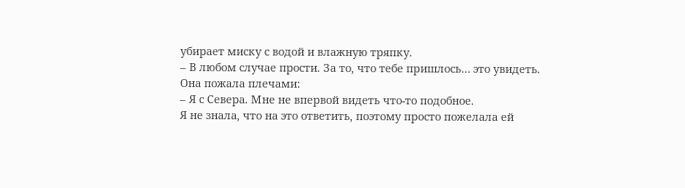убирает миску с водой и влажную тряпку.
– В любом случае прости. За то, что тебе пришлось… это увидеть.
Она пожала плечами:
– Я с Севера. Мне не впервой видеть что-то подобное.
Я не знала, что на это ответить, поэтому просто пожелала ей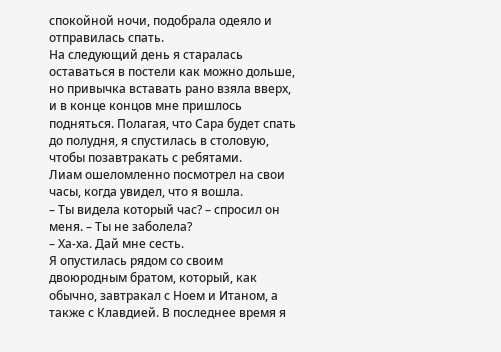спокойной ночи, подобрала одеяло и отправилась спать.
На следующий день я старалась оставаться в постели как можно дольше, но привычка вставать рано взяла вверх, и в конце концов мне пришлось подняться. Полагая, что Сара будет спать до полудня, я спустилась в столовую, чтобы позавтракать с ребятами.
Лиам ошеломленно посмотрел на свои часы, когда увидел, что я вошла.
– Ты видела который час? – спросил он меня. – Ты не заболела?
– Ха-ха. Дай мне сесть.
Я опустилась рядом со своим двоюродным братом, который, как обычно, завтракал с Ноем и Итаном, а также с Клавдией. В последнее время я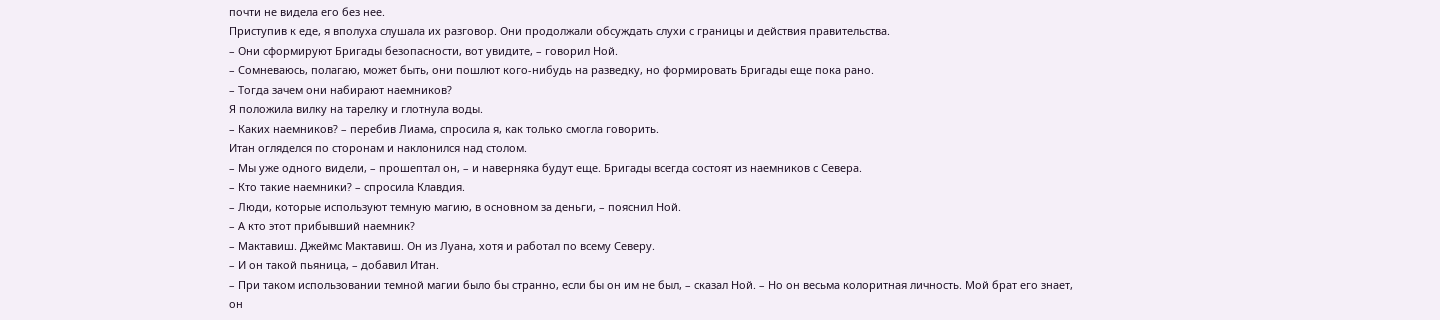почти не видела его без нее.
Приступив к еде, я вполуха слушала их разговор. Они продолжали обсуждать слухи с границы и действия правительства.
– Они сформируют Бригады безопасности, вот увидите, – говорил Ной.
– Сомневаюсь, полагаю, может быть, они пошлют кого-нибудь на разведку, но формировать Бригады еще пока рано.
– Тогда зачем они набирают наемников?
Я положила вилку на тарелку и глотнула воды.
– Каких наемников? – перебив Лиама, спросила я, как только смогла говорить.
Итан огляделся по сторонам и наклонился над столом.
– Мы уже одного видели, – прошептал он, – и наверняка будут еще. Бригады всегда состоят из наемников с Севера.
– Кто такие наемники? – спросила Клавдия.
– Люди, которые используют темную магию, в основном за деньги, – пояснил Ной.
– А кто этот прибывший наемник?
– Мактавиш. Джеймс Мактавиш. Он из Луана, хотя и работал по всему Северу.
– И он такой пьяница, – добавил Итан.
– При таком использовании темной магии было бы странно, если бы он им не был, – сказал Ной. – Но он весьма колоритная личность. Мой брат его знает, он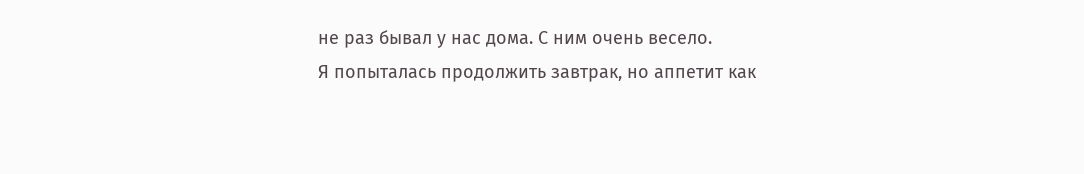не раз бывал у нас дома. С ним очень весело.
Я попыталась продолжить завтрак, но аппетит как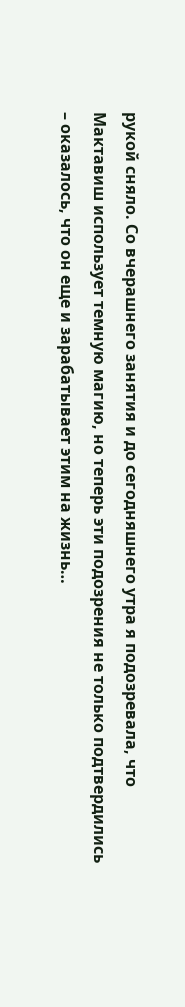рукой сняло. Со вчерашнего занятия и до сегодняшнего утра я подозревала, что Мактавиш использует темную магию, но теперь эти подозрения не только подтвердились – оказалось, что он еще и зарабатывает этим на жизнь…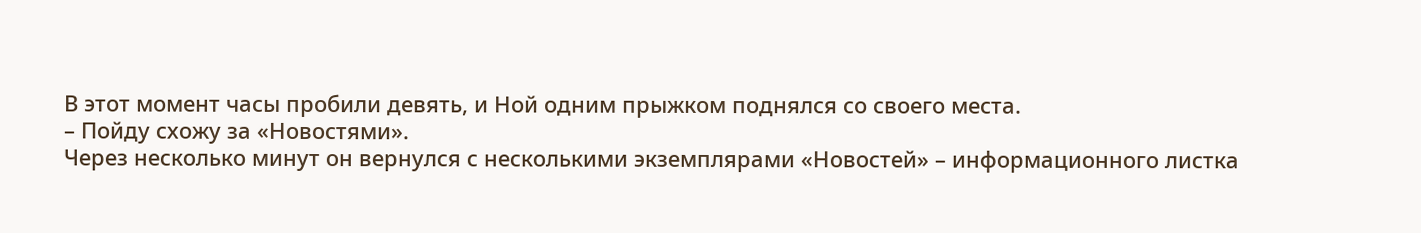В этот момент часы пробили девять, и Ной одним прыжком поднялся со своего места.
– Пойду схожу за «Новостями».
Через несколько минут он вернулся с несколькими экземплярами «Новостей» – информационного листка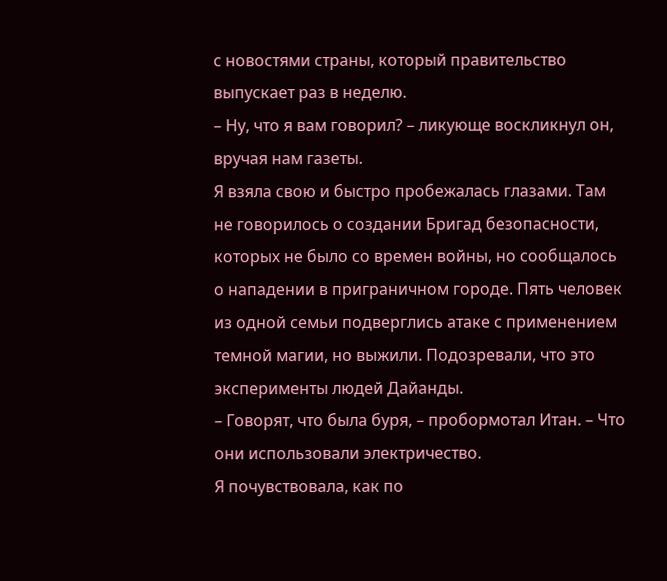с новостями страны, который правительство выпускает раз в неделю.
– Ну, что я вам говорил? – ликующе воскликнул он, вручая нам газеты.
Я взяла свою и быстро пробежалась глазами. Там не говорилось о создании Бригад безопасности, которых не было со времен войны, но сообщалось о нападении в приграничном городе. Пять человек из одной семьи подверглись атаке с применением темной магии, но выжили. Подозревали, что это эксперименты людей Дайанды.
– Говорят, что была буря, – пробормотал Итан. – Что они использовали электричество.
Я почувствовала, как по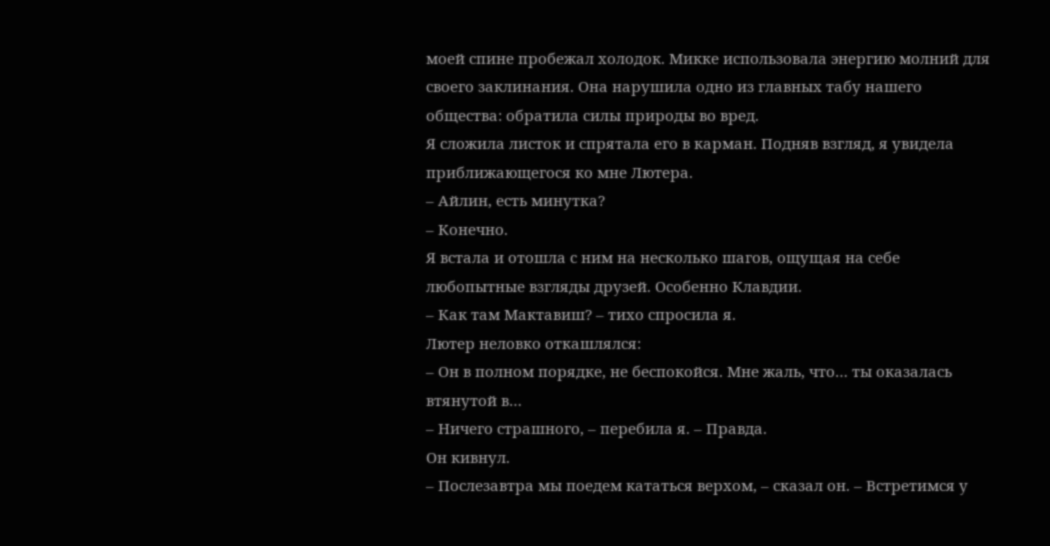моей спине пробежал холодок. Микке использовала энергию молний для своего заклинания. Она нарушила одно из главных табу нашего общества: обратила силы природы во вред.
Я сложила листок и спрятала его в карман. Подняв взгляд, я увидела приближающегося ко мне Лютера.
– Айлин, есть минутка?
– Конечно.
Я встала и отошла с ним на несколько шагов, ощущая на себе любопытные взгляды друзей. Особенно Клавдии.
– Как там Мактавиш? – тихо спросила я.
Лютер неловко откашлялся:
– Он в полном порядке, не беспокойся. Мне жаль, что… ты оказалась втянутой в…
– Ничего страшного, – перебила я. – Правда.
Он кивнул.
– Послезавтра мы поедем кататься верхом, – сказал он. – Встретимся у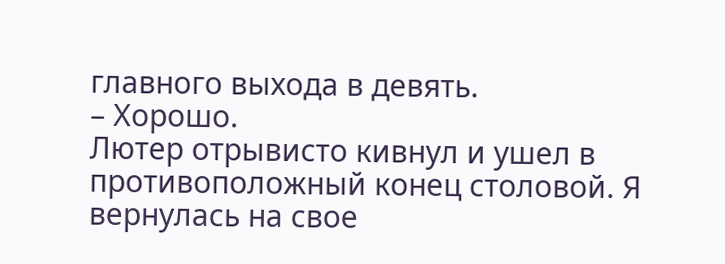главного выхода в девять.
– Хорошо.
Лютер отрывисто кивнул и ушел в противоположный конец столовой. Я вернулась на свое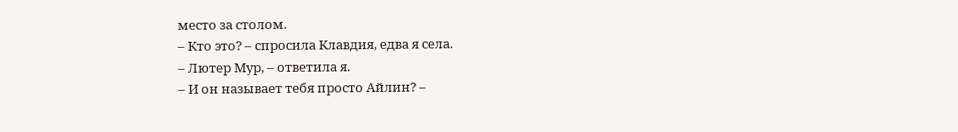место за столом.
– Кто это? – спросила Клавдия, едва я села.
– Лютер Мур, – ответила я.
– И он называет тебя просто Айлин? –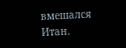вмешался Итан.